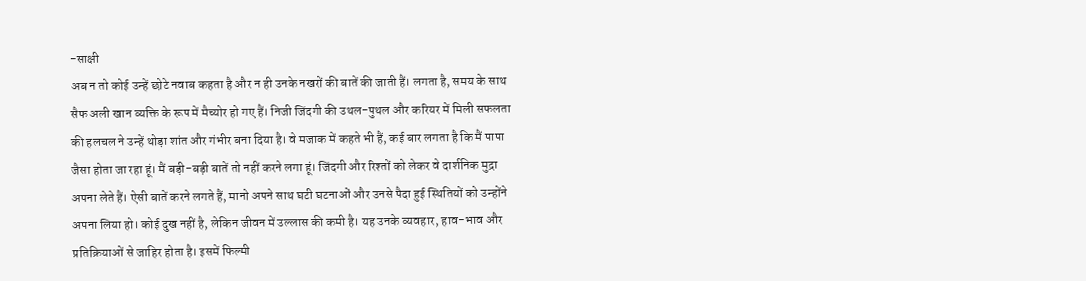-साक्षी
अब न तो कोई उन्हें छोटे नवाब कहता है और न ही उनके नखरों की बातें की जाती हैं। लगता है, समय के साथ सैफ अली खान व्यक्ति के रूप में मैच्योर हो गए हैं। निजी जिंदगी की उथल-पुथल और करियर में मिली सफलता की हलचल ने उन्हें थोड़ा शांत और गंभीर बना दिया है। वे मजाक में कहते भी हैं, कई बार लगता है कि मैं पापा जैसा होता जा रहा हूं। मैं बड़ी-बड़ी बातें तो नहीं करने लगा हूं। जिंदगी और रिश्तों को लेकर वे दार्शनिक मुद्रा अपना लेते हैं। ऐसी बातें करने लगते हैं, मानो अपने साथ घटी घटनाओं और उनसे पैदा हुई स्थितियों को उन्होंने अपना लिया हो। कोई दुख नहीं है, लेकिन जीवन में उल्लास की कमी है। यह उनके व्यवहार, हाव-भाव और प्रतिक्रियाओं से जाहिर होता है। इसमें फिल्मी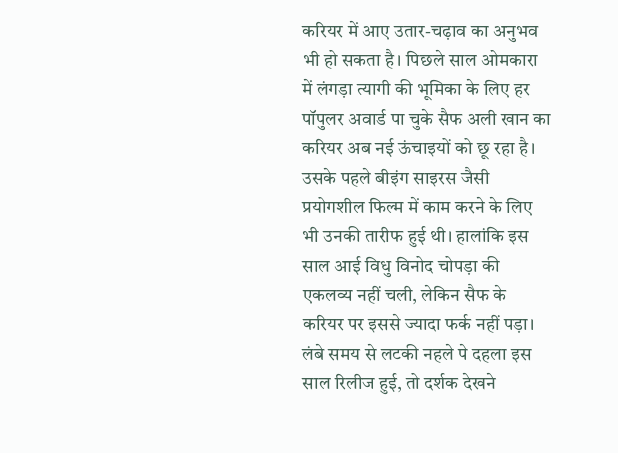करियर में आए उतार-चढ़ाव का अनुभव भी हो सकता है। पिछले साल ओमकारा में लंगड़ा त्यागी की भूमिका के लिए हर पॉपुलर अवार्ड पा चुके सैफ अली खान का करियर अब नई ऊंचाइयों को छू रहा है। उसके पहले बीइंग साइरस जैसी प्रयोगशील फिल्म में काम करने के लिए भी उनकी तारीफ हुई थी। हालांकि इस साल आई विधु विनोद चोपड़ा की एकलव्य नहीं चली, लेकिन सैफ के करियर पर इससे ज्यादा फर्क नहीं पड़ा। लंबे समय से लटकी नहले पे दहला इस साल रिलीज हुई, तो दर्शक देखने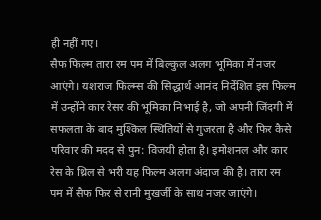ही नहीं गए।
सैफ फिल्म तारा रम पम में बिल्कुल अलग भूमिका में नजर आएंगे। यशराज फिल्म्स की सिद्धार्थ आनंद निर्देशित इस फिल्म में उन्होंने कार रेसर की भूमिका निभाई है, जो अपनी जिंदगी में सफलता के बाद मुश्किल स्थितियों से गुजरता है और फिर कैसे परिवार की मदद से पुन: विजयी होता है। इमोशनल और कार रेस के थ्रिल से भरी यह फिल्म अलग अंदाज की है। तारा रम पम में सैफ फिर से रानी मुखर्जी के साथ नजर जाएंगे।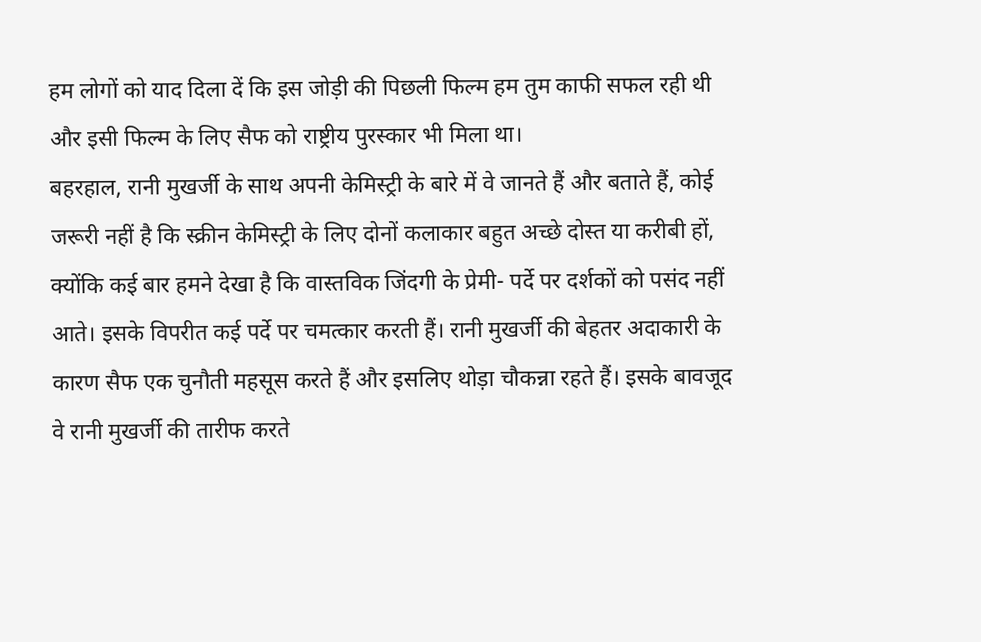हम लोगों को याद दिला दें कि इस जोड़ी की पिछली फिल्म हम तुम काफी सफल रही थी और इसी फिल्म के लिए सैफ को राष्ट्रीय पुरस्कार भी मिला था।
बहरहाल, रानी मुखर्जी के साथ अपनी केमिस्ट्री के बारे में वे जानते हैं और बताते हैं, कोई जरूरी नहीं है कि स्क्रीन केमिस्ट्री के लिए दोनों कलाकार बहुत अच्छे दोस्त या करीबी हों, क्योंकि कई बार हमने देखा है कि वास्तविक जिंदगी के प्रेमी- पर्दे पर दर्शकों को पसंद नहीं आते। इसके विपरीत कई पर्दे पर चमत्कार करती हैं। रानी मुखर्जी की बेहतर अदाकारी के कारण सैफ एक चुनौती महसूस करते हैं और इसलिए थोड़ा चौकन्ना रहते हैं। इसके बावजूद वे रानी मुखर्जी की तारीफ करते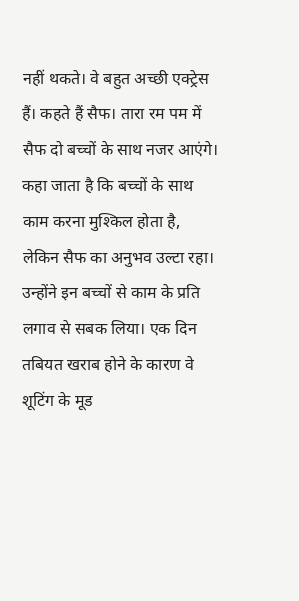नहीं थकते। वे बहुत अच्छी एक्ट्रेस हैं। कहते हैं सैफ। तारा रम पम में सैफ दो बच्चों के साथ नजर आएंगे। कहा जाता है कि बच्चों के साथ काम करना मुश्किल होता है, लेकिन सैफ का अनुभव उल्टा रहा। उन्होंने इन बच्चों से काम के प्रति लगाव से सबक लिया। एक दिन तबियत खराब होने के कारण वे शूटिंग के मूड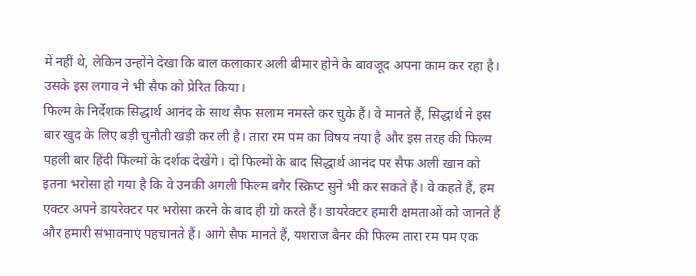में नहीं थे, लेकिन उन्होंने देखा कि बाल कलाकार अली बीमार होने के बावजूद अपना काम कर रहा है। उसके इस लगाव ने भी सैफ को प्रेरित किया।
फिल्म के निर्देशक सिद्धार्थ आनंद के साथ सैफ सलाम नमस्ते कर चुके हैं। वे मानते हैं, सिद्धार्थ ने इस बार खुद के लिए बड़ी चुनौती खड़ी कर ली है। तारा रम पम का विषय नया है और इस तरह की फिल्म पहली बार हिंदी फिल्मों के दर्शक देखेंगे। दो फिल्मों के बाद सिद्धार्थ आनंद पर सैफ अली खान को इतना भरोसा हो गया है कि वे उनकी अगली फिल्म बगैर स्क्रिप्ट सुने भी कर सकते हैं। वे कहते हैं, हम एक्टर अपने डायरेक्टर पर भरोसा करने के बाद ही ग्रो करते हैं। डायरेक्टर हमारी क्षमताओं को जानते हैं और हमारी संभावनाएं पहचानते हैं। आगे सैफ मानते हैं, यशराज बैनर की फिल्म तारा रम पम एक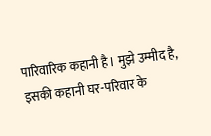पारिवारिक कहानी है। मुझे उम्मीद है, इसकी कहानी घर-परिवार के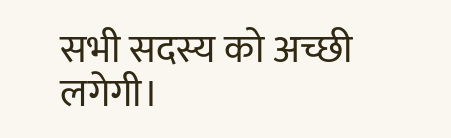सभी सदस्य को अच्छी लगेगी।